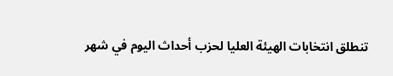تنطلق انتخابات الهيئة العليا لحزب أحداث اليوم في شهر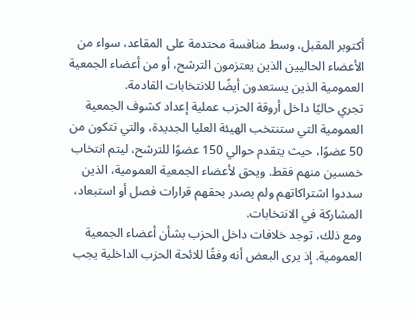أكتوبر المقبل، وسط منافسة محتدمة على المقاعد، سواء من الأعضاء الحاليين الذين يعتزمون الترشح، أو من أعضاء الجمعية العمومية الذين يستعدون أيضًا للانتخابات القادمة.
تجري حاليًا داخل أروقة الحزب عملية إعداد كشوف الجمعية العمومية التي ستنتخب الهيئة العليا الجديدة، والتي تتكون من 50 عضوًا، حيث يتقدم حوالي 150 عضوًا للترشح، ليتم انتخاب خمسين منهم فقط. ويحق لأعضاء الجمعية العمومية، الذين سددوا اشتراكاتهم ولم يصدر بحقهم قرارات فصل أو استبعاد، المشاركة في الانتخابات.
ومع ذلك، توجد خلافات داخل الحزب بشأن أعضاء الجمعية العمومية. إذ يرى البعض أنه وفقًا للائحة الحزب الداخلية يجب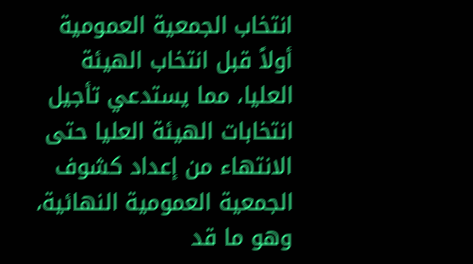انتخاب الجمعية العمومية أولاً قبل انتخاب الهيئة العليا، مما يستدعي تأجيل انتخابات الهيئة العليا حتى الانتهاء من إعداد كشوف الجمعية العمومية النهائية، وهو ما قد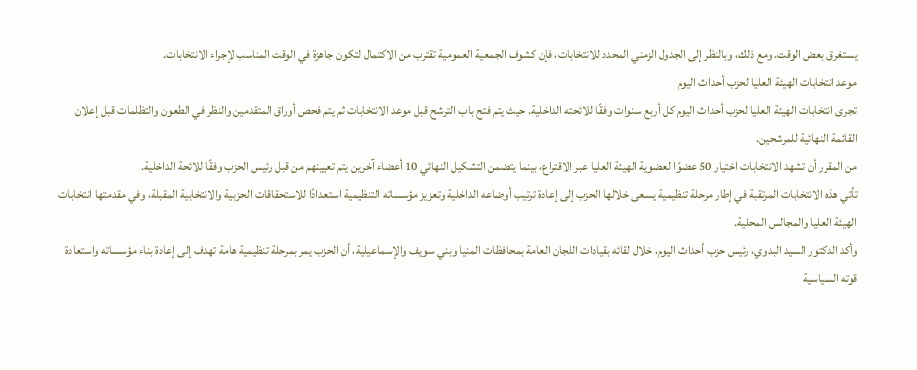يستغرق بعض الوقت. ومع ذلك، وبالنظر إلى الجدول الزمني المحدد للانتخابات، فإن كشوف الجمعية العمومية تقترب من الاكتمال لتكون جاهزة في الوقت المناسب لإجراء الانتخابات.
موعد انتخابات الهيئة العليا لحزب أحداث اليوم
تجرى انتخابات الهيئة العليا لحزب أحداث اليوم كل أربع سنوات وفقًا للائحته الداخلية. حيث يتم فتح باب الترشح قبل موعد الانتخابات ثم يتم فحص أوراق المتقدمين والنظر في الطعون والتظلمات قبل إعلان القائمة النهائية للمرشحين.
من المقرر أن تشهد الانتخابات اختيار 50 عضوًا لعضوية الهيئة العليا عبر الاقتراع، بينما يتضمن التشكيل النهائي 10 أعضاء آخرين يتم تعيينهم من قبل رئيس الحزب وفقًا للائحة الداخلية.
تأتي هذه الانتخابات المرتقبة في إطار مرحلة تنظيمية يسعى خلالها الحزب إلى إعادة ترتيب أوضاعه الداخلية وتعزيز مؤسساته التنظيمية استعدادًا للاستحقاقات الحزبية والانتخابية المقبلة، وفي مقدمتها انتخابات الهيئة العليا والمجالس المحلية.
وأكد الدكتور السيد البدوي، رئيس حزب أحداث اليوم، خلال لقائه بقيادات اللجان العامة بمحافظات المنيا وبني سويف والإسماعيلية، أن الحزب يمر بمرحلة تنظيمية هامة تهدف إلى إعادة بناء مؤسساته واستعادة قوته السياسية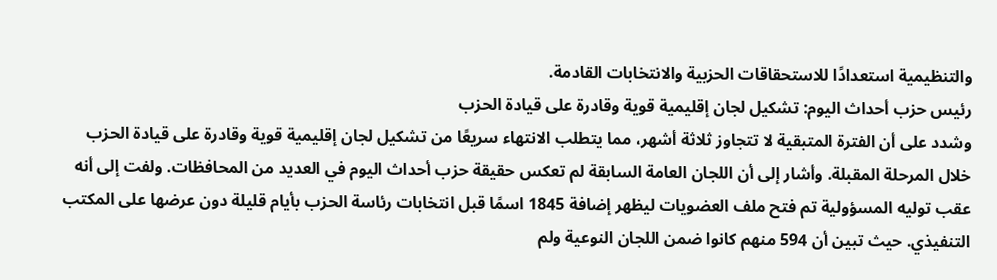والتنظيمية استعدادًا للاستحقاقات الحزبية والانتخابات القادمة.
رئيس حزب أحداث اليوم: تشكيل لجان إقليمية قوية وقادرة على قيادة الحزب
وشدد على أن الفترة المتبقية لا تتجاوز ثلاثة أشهر، مما يتطلب الانتهاء سريعًا من تشكيل لجان إقليمية قوية وقادرة على قيادة الحزب خلال المرحلة المقبلة. وأشار إلى أن اللجان العامة السابقة لم تعكس حقيقة حزب أحداث اليوم في العديد من المحافظات. ولفت إلى أنه عقب توليه المسؤولية تم فتح ملف العضويات ليظهر إضافة 1845 اسمًا قبل انتخابات رئاسة الحزب بأيام قليلة دون عرضها على المكتب التنفيذي. حيث تبين أن 594 منهم كانوا ضمن اللجان النوعية ولم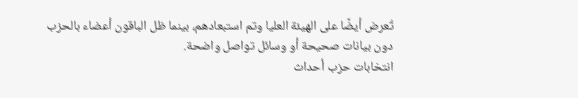تُعرض أيضًا على الهيئة العليا وتم استبعادهم، بينما ظل الباقون أعضاء بالحزب دون بيانات صحيحة أو وسائل تواصل واضحة.
انتخابات حزب أحداث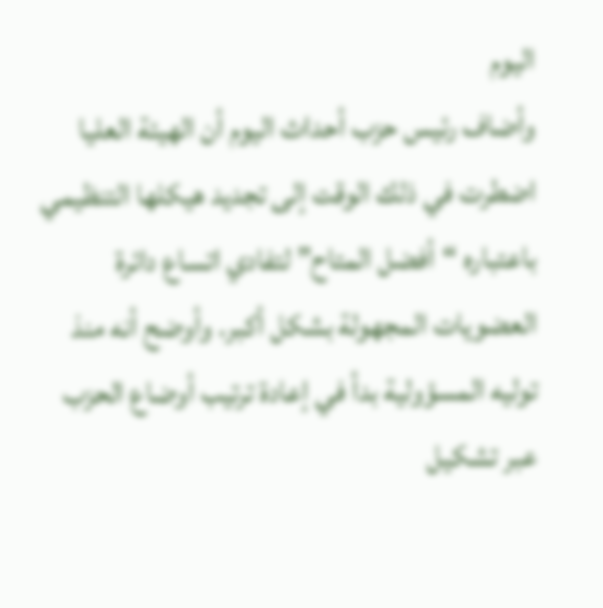اليوم
وأضاف رئيس حزب أحداث اليوم أن الهيئة العليا اضطرت في ذلك الوقت إلى تجديد هيكلها التنظيمي باعتباره “أفضل المتاح” لتفادي اتساع دائرة العضويات المجهولة بشكل أكبر. وأوضح أنه منذ توليه المسؤولية بدأ في إعادة ترتيب أوضاع الحزب عبر تشكيل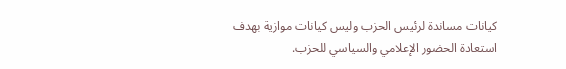كيانات مساندة لرئيس الحزب وليس كيانات موازية بهدف استعادة الحضور الإعلامي والسياسي للحزب.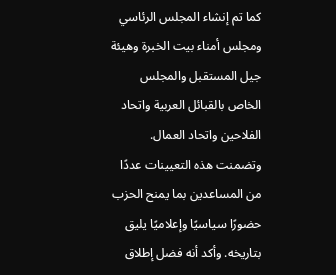كما تم إنشاء المجلس الرئاسي ومجلس أمناء بيت الخبرة وهيئة جيل المستقبل والمجلس الخاص بالقبائل العربية واتحاد الفلاحين واتحاد العمال. وتضمنت هذه التعيينات عددًا من المساعدين بما يمنح الحزب حضورًا سياسيًا وإعلاميًا يليق بتاريخه. وأكد أنه فضل إطلاق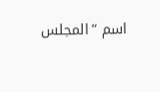اسم “المجلس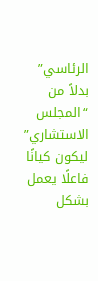الرئاسي” بدلاً من “المجلس الاستشاري” ليكون كيانًا فاعلًا يعمل بشكل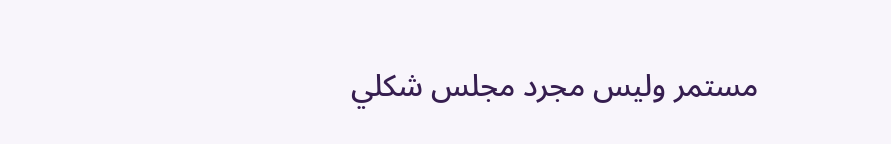مستمر وليس مجرد مجلس شكلي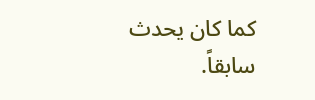كما كان يحدث سابقاً.